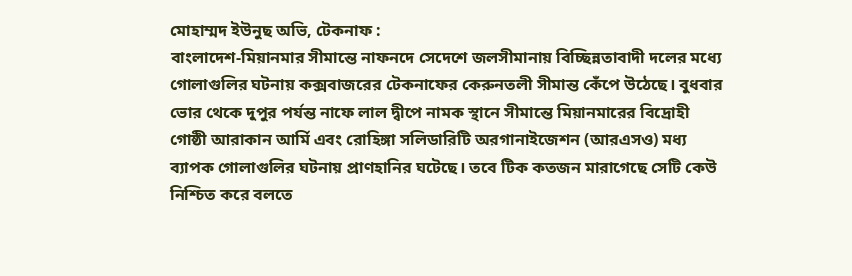মোহাম্মদ ইউনুছ অভি, টেকনাফ :
বাংলাদেশ-মিয়ানমার সীমান্তে নাফনদে সেদেশে জলসীমানায় বিচ্ছিন্নতাবাদী দলের মধ্যে গোলাগুলির ঘটনায় কক্সবাজরের টেকনাফের কেরুনতলী সীমান্ত কেঁপে উঠেছে। বুধবার ভোর থেকে দুপুর পর্যন্ত নাফে লাল দ্বীপে নামক স্থানে সীমান্তে মিয়ানমারের বিদ্রোহী গোষ্ঠী আরাকান আর্মি এবং রোহিঙ্গা সলিডারিটি অরগানাইজেশন (আরএসও) মধ্য ব্যাপক গোলাগুলির ঘটনায় প্রাণহানির ঘটেছে। তবে টিক কতজন মারাগেছে সেটি কেউ নিশ্চিত করে বলতে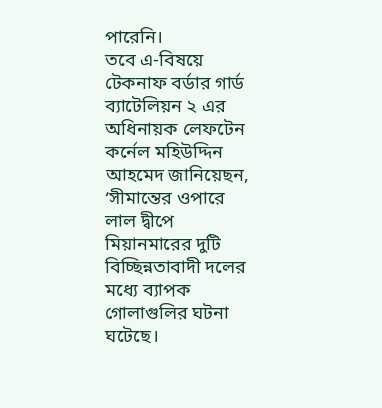পারেনি।
তবে এ-বিষয়ে টেকনাফ বর্ডার গার্ড ব্যাটেলিয়ন ২ এর অধিনায়ক লেফটেন কর্নেল মহিউদ্দিন আহমেদ জানিয়েছন, ‘সীমান্তের ওপারে লাল দ্বীপে মিয়ানমারের দুটি বিচ্ছিন্নতাবাদী দলের মধ্যে ব্যাপক গোলাগুলির ঘটনা ঘটেছে।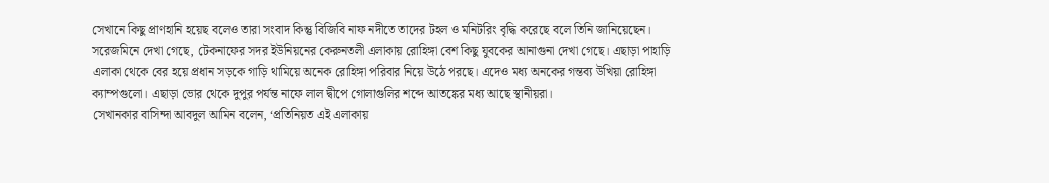সেখানে কিছু প্রাণহানি হয়েছ বলেও তারা সংবাদ কিন্তু বিজিবি নাফ নদীতে তাদের টহল ও মনিটরিং বৃদ্ধি করেছে বলে তিনি জানিয়েছেন।
সরেজমিনে দেখা গেছে, টেকনাফের সদর ইউনিয়নের কেরুনতলী এলাকায় রোহিঙ্গা বেশ কিছু যুবকের আনাগুনা দেখা গেছে। এছাড়া পাহাড়ি এলাকা থেকে বের হয়ে প্রধান সড়কে গাড়ি থামিয়ে অনেক রোহিঙ্গা পরিবার নিয়ে উঠে পরছে। এদেও মধ্য অনকের গন্তব্য উখিয়া রোহিঙ্গা ক্যাম্পগুলো। এছাড়া ভোর থেকে দুপুর পর্যন্ত নাফে লাল দ্বীপে গোলাগুলির শব্দে আতঙ্কের মধ্য আছে স্থানীয়রা।
সেখানকার বাসিন্দা আবদুল আমিন বলেন, ‘প্রতিনিয়ত এই এলাকায়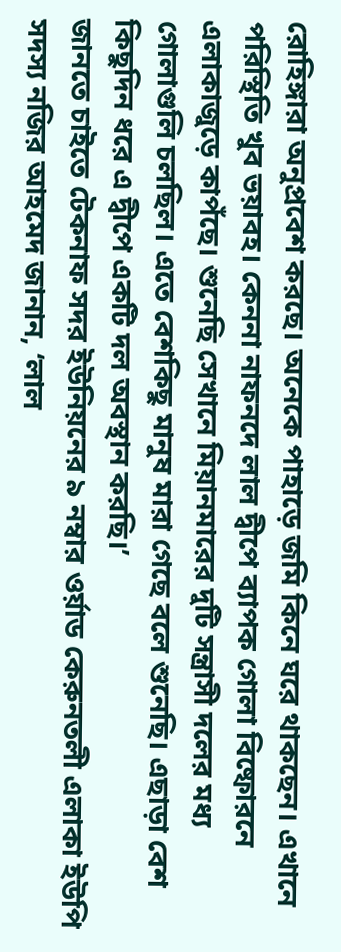রোহিঙ্গারা অনুপ্রবেশ করছে। অনেকে পাহাড়ে জমি কিনে ঘরে থাকছেন। এখানে পরিস্থিতি খুব ভয়াবহ। কেননা নাফনদে লাল দ্বীপে ব্যাপক গোলা বিষ্ফোরনে এলাকাজুড়ে কাপঁছে। শুনেছি সেখানে মিয়ানমারের দুটি সন্ত্রাসী দলের মধ্য গোলাগুলি চলছিল। এতে বেশকিছু মানুষ মারা গেছে বলে শুনেছি। এছাড়া বেশ কিছুদিন ধরে এ দ্বীপে একটি দল অবস্থান করছি।’
জানতে চাইতে টেকনাফ সদর ইউনিয়নের ৯ নম্বার ওর্য়াড কেরুনতলী এলাকা ইউপি সদস্য নজির আহমেদ জানান, ‘লাল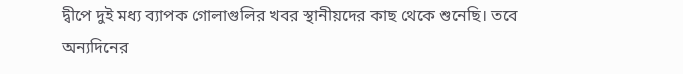দ্বীপে দুই মধ্য ব্যাপক গোলাগুলির খবর স্থানীয়দের কাছ থেকে শুনেছি। তবে অন্যদিনের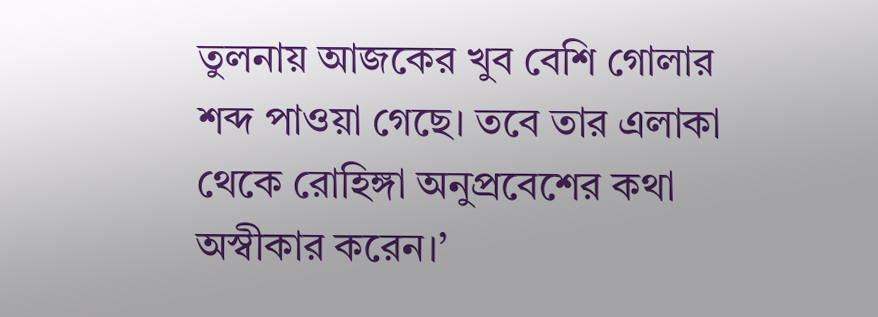তুলনায় আজকের খুব বেশি গোলার শব্দ পাওয়া গেছে। তবে তার এলাকা থেকে রোহিঙ্গা অনুপ্রবেশের কথা অস্বীকার করেন।’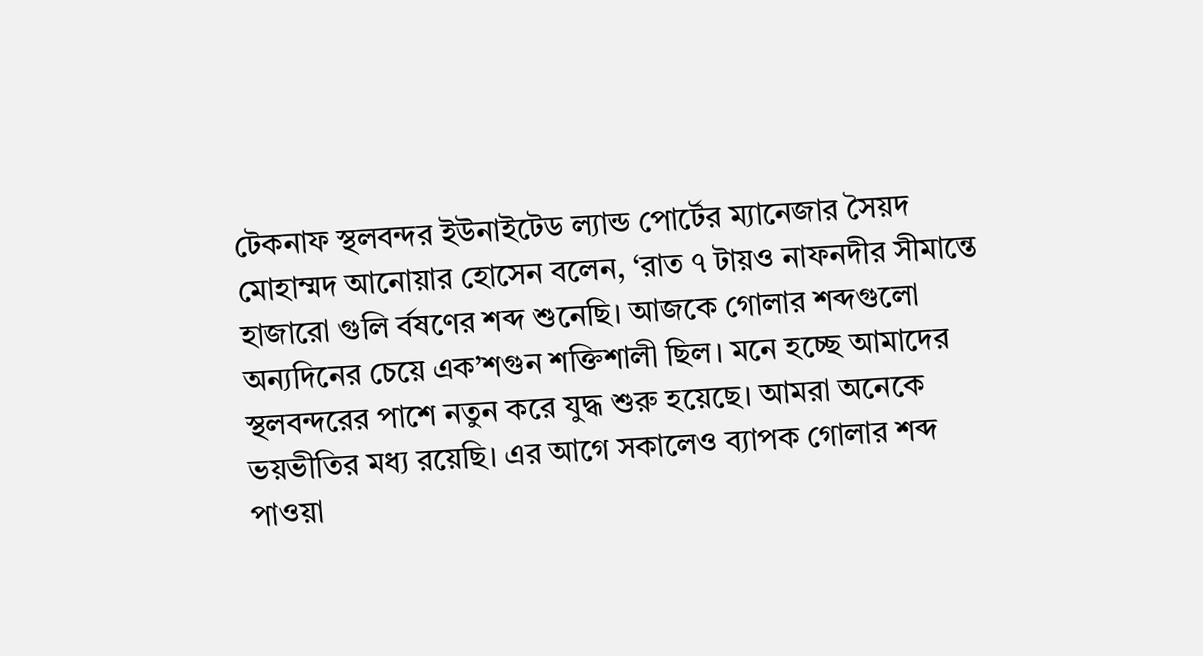টেকনাফ স্থলবন্দর ইউনাইটেড ল্যান্ড পোর্টের ম্যানেজার সৈয়দ মোহাম্মদ আনোয়ার হোসেন বলেন, ‘রাত ৭ টায়ও নাফনদীর সীমান্তে হাজারো গুলি র্বষণের শব্দ শুনেছি। আজকে গোলার শব্দগুলো অন্যদিনের চেয়ে এক’শগুন শক্তিশালী ছিল। মনে হচ্ছে আমাদের স্থলবন্দরের পাশে নতুন করে যুদ্ধ শুরু হয়েছে। আমরা অনেকে ভয়ভীতির মধ্য রয়েছি। এর আগে সকালেও ব্যাপক গোলার শব্দ পাওয়া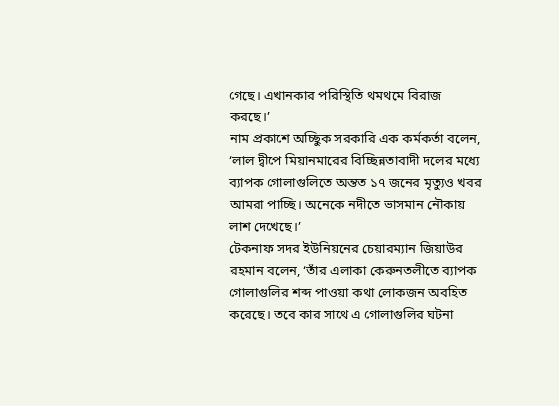গেছে। এখানকার পরিস্থিতি থমথমে বিরাজ করছে।’
নাম প্রকাশে অচ্ছিুক সরকারি এক কর্মকর্তা বলেন, ‘লাল দ্বীপে মিয়ানমারের বিচ্ছিন্নতাবাদী দলের মধ্যে ব্যাপক গোলাগুলিতে অন্তত ১৭ জনের মৃত্যুও খবর আমরা পাচ্ছি। অনেকে নদীতে ভাসমান নৌকায় লাশ দেখেছে।’
টেকনাফ সদর ইউনিয়নের চেয়ারম্যান জিয়াউর রহমান বলেন, ‘তাঁর এলাকা কেরুনতলীতে ব্যাপক গোলাগুলির শব্দ পাওয়া কথা লোকজন অবহিত করেছে। তবে কার সাথে এ গোলাগুলির ঘটনা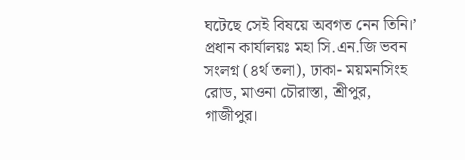ঘটেছে সেই বিষয়ে অবগত নেন তিনি।’
প্রধান কার্যালয়ঃ মহা সি.এন.জি ভবন সংলগ্ন (৪র্থ তলা), ঢাকা- ময়মনসিংহ রোড, মাওনা চৌরাস্তা, শ্রীপুর, গাজীপুর।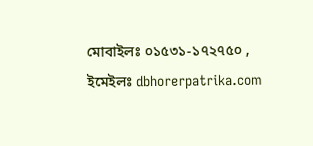মোবাইলঃ ০১৫৩১-১৭২৭৫০ , ইমেইলঃ dbhorerpatrika.com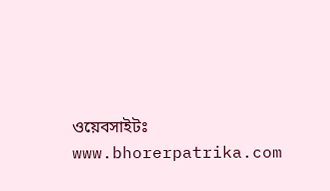ওয়েবসাইটঃ www.bhorerpatrika.com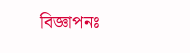বিজ্ঞাপনঃ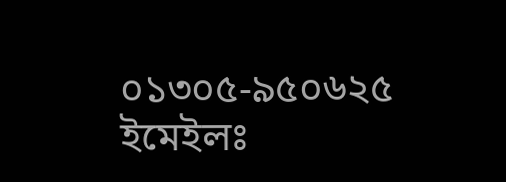০১৩০৫-৯৫০৬২৫ ইমেইলঃ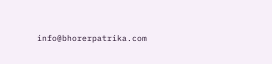info@bhorerpatrika.com